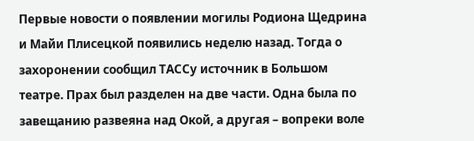Первые новости о появлении могилы Родиона Щедрина и Майи Плисецкой появились неделю назад. Тогда о захоронении сообщил ТАССу источник в Большом театре. Прах был разделен на две части. Одна была по завещанию развеяна над Окой, а другая – вопреки воле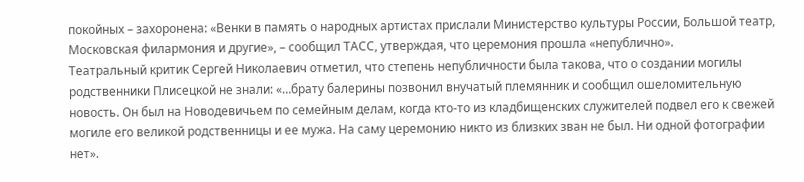покойных – захоронена: «Венки в память о народных артистах прислали Министерство культуры России, Большой театр, Московская филармония и другие», – сообщил ТАСС, утверждая, что церемония прошла «непублично».
Театральный критик Сергей Николаевич отметил, что степень непубличности была такова, что о создании могилы родственники Плисецкой не знали: «…брату балерины позвонил внучатый племянник и сообщил ошеломительную новость. Он был на Новодевичьем по семейным делам, когда кто-то из кладбищенских служителей подвел его к свежей могиле его великой родственницы и ее мужа. На саму церемонию никто из близких зван не был. Ни одной фотографии нет».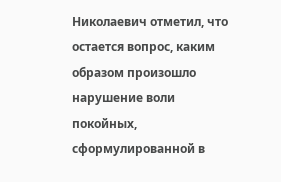Николаевич отметил, что остается вопрос, каким образом произошло нарушение воли покойных, сформулированной в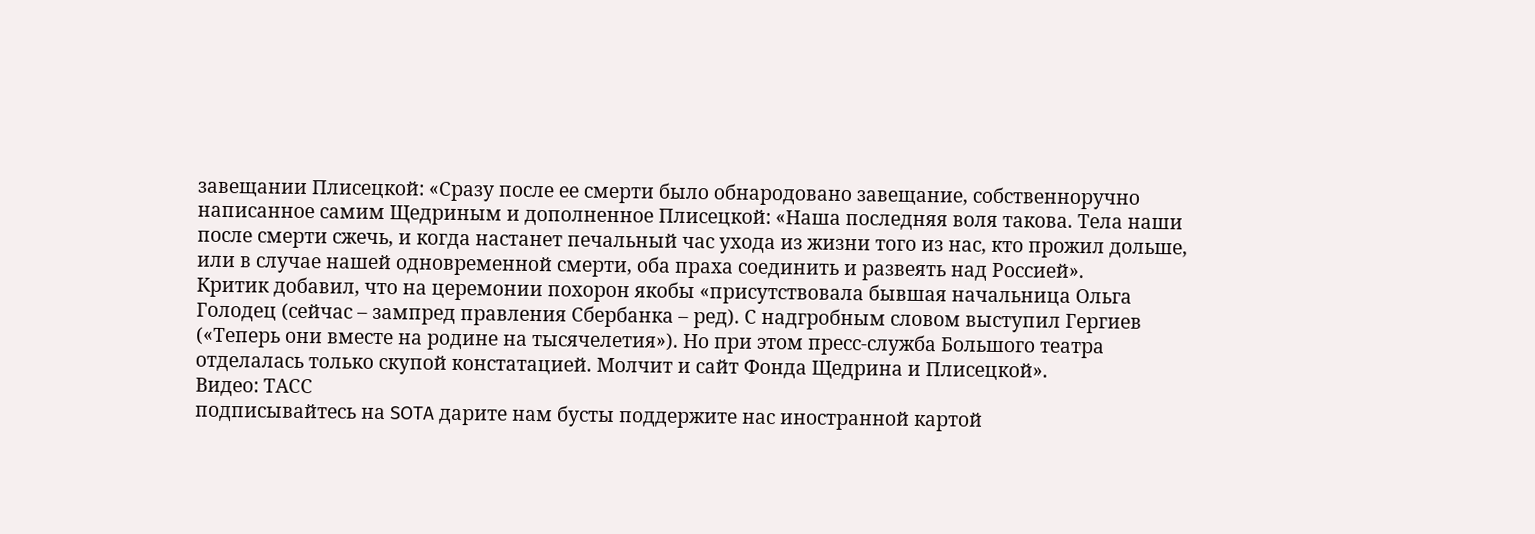завещании Плисецкой: «Сразу после ее смерти было обнародовано завещание, собственноручно написанное самим Щедриным и дополненное Плисецкой: «Наша последняя воля такова. Тела наши после смерти сжечь, и когда настанет печальный час ухода из жизни того из нас, кто прожил дольше, или в случае нашей одновременной смерти, оба праха соединить и развеять над Россией».
Критик добавил, что на церемонии похорон якобы «присутствовала бывшая начальница Ольга Голодец (сейчас – зампред правления Сбербанка – ред). С надгробным словом выступил Гергиев («Теперь они вместе на родине на тысячелетия»). Но при этом пресс-служба Большого театра отделалась только скупой констатацией. Молчит и сайт Фонда Щедрина и Плисецкой».
Видео: ТАСС
подписывайтесь на SOTA дарите нам бусты поддержите нас иностранной картой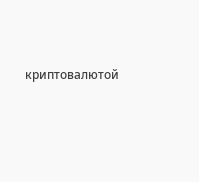криптовалютой